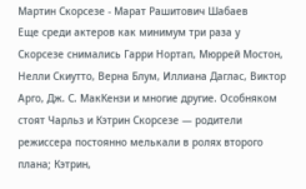Мартин Скорсезе - Марат Рашитович Шабаев
Еще среди актеров как минимум три раза у Скорсезе снимались Гарри Нортап, Мюррей Мостон, Нелли Скиутто, Верна Блум, Иллиана Даглас, Виктор Арго, Дж. С. МакКензи и многие другие. Особняком стоят Чарльз и Кэтрин Скорсезе — родители режиссера постоянно мелькали в ролях второго плана; Кэтрин,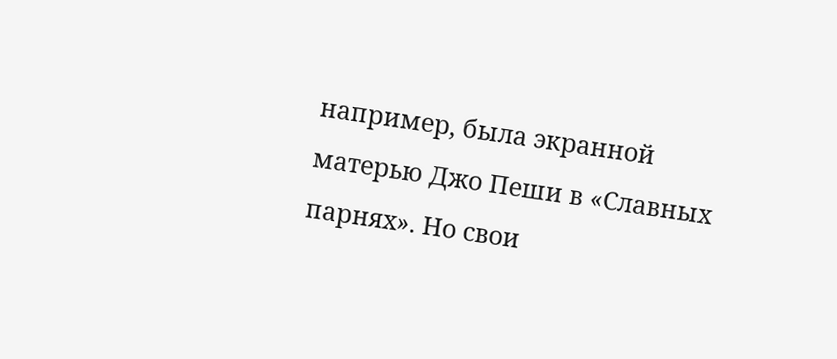например, была экранной матерью Джо Пеши в «Славных парнях». Но свои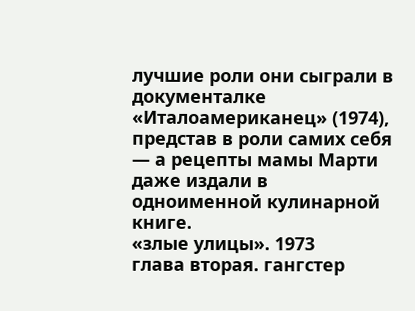лучшие роли они сыграли в документалке «Италоамериканец» (1974), представ в роли самих себя — а рецепты мамы Марти даже издали в одноименной кулинарной книге.
«злые улицы». 1973
глава вторая. гангстер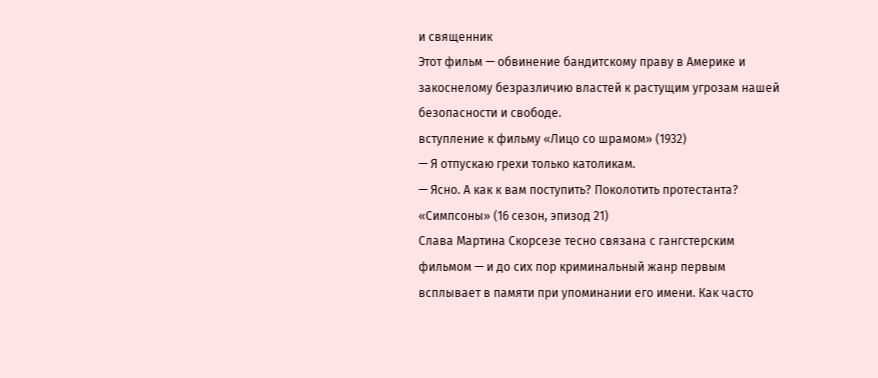и священник
Этот фильм — обвинение бандитскому праву в Америке и закоснелому безразличию властей к растущим угрозам нашей безопасности и свободе.
вступление к фильму «Лицо со шрамом» (1932)
— Я отпускаю грехи только католикам.
— Ясно. А как к вам поступить? Поколотить протестанта?
«Симпсоны» (16 сезон, эпизод 21)
Слава Мартина Скорсезе тесно связана с гангстерским фильмом — и до сих пор криминальный жанр первым всплывает в памяти при упоминании его имени. Как часто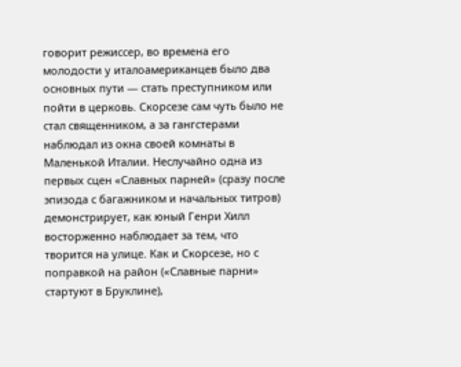говорит режиссер, во времена его молодости у италоамериканцев было два основных пути — стать преступником или пойти в церковь. Скорсезе сам чуть было не стал священником, а за гангстерами наблюдал из окна своей комнаты в Маленькой Италии. Неслучайно одна из первых сцен «Славных парней» (сразу после эпизода с багажником и начальных титров) демонстрирует, как юный Генри Хилл восторженно наблюдает за тем, что творится на улице. Как и Скорсезе, но с поправкой на район («Славные парни» стартуют в Бруклине),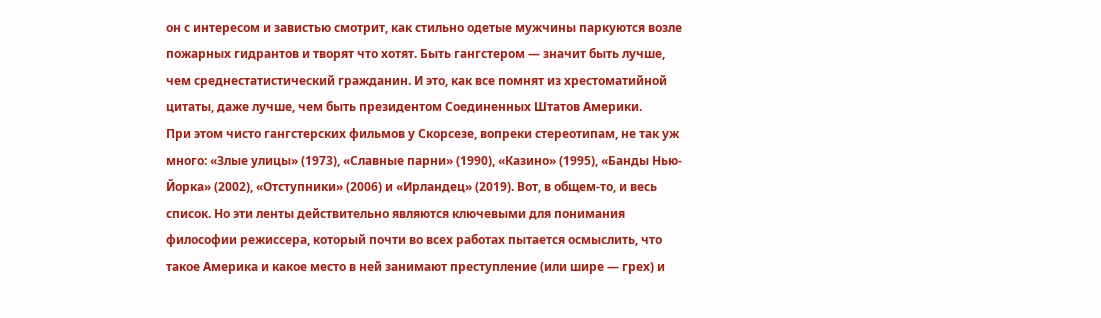он с интересом и завистью смотрит, как стильно одетые мужчины паркуются возле пожарных гидрантов и творят что хотят. Быть гангстером — значит быть лучше, чем среднестатистический гражданин. И это, как все помнят из хрестоматийной цитаты, даже лучше, чем быть президентом Соединенных Штатов Америки.
При этом чисто гангстерских фильмов у Скорсезе, вопреки стереотипам, не так уж много: «Злые улицы» (1973), «Славные парни» (1990), «Казино» (1995), «Банды Нью-Йорка» (2002), «Отступники» (2006) и «Ирландец» (2019). Вот, в общем-то, и весь список. Но эти ленты действительно являются ключевыми для понимания философии режиссера, который почти во всех работах пытается осмыслить, что такое Америка и какое место в ней занимают преступление (или шире — грех) и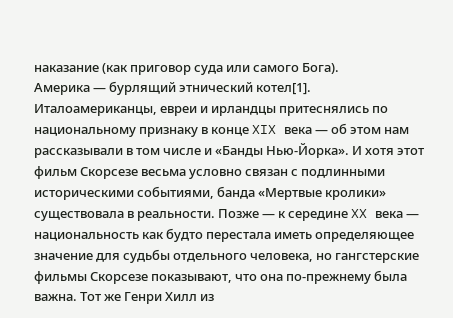наказание (как приговор суда или самого Бога).
Америка — бурлящий этнический котел[1]. Италоамериканцы, евреи и ирландцы притеснялись по национальному признаку в конце XIX века — об этом нам рассказывали в том числе и «Банды Нью-Йорка». И хотя этот фильм Скорсезе весьма условно связан с подлинными историческими событиями, банда «Мертвые кролики» существовала в реальности. Позже — к середине XX века — национальность как будто перестала иметь определяющее значение для судьбы отдельного человека, но гангстерские фильмы Скорсезе показывают, что она по-прежнему была важна. Тот же Генри Хилл из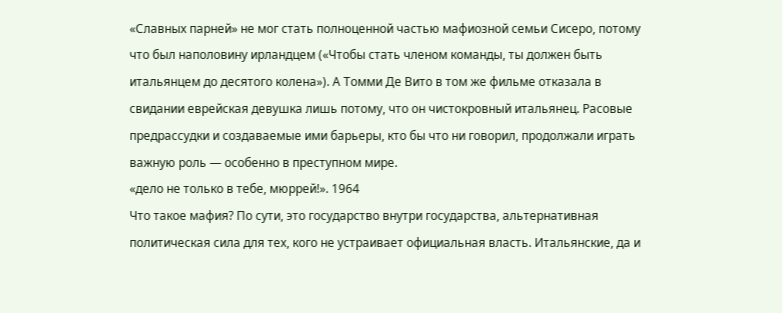«Славных парней» не мог стать полноценной частью мафиозной семьи Сисеро, потому что был наполовину ирландцем («Чтобы стать членом команды, ты должен быть итальянцем до десятого колена»). А Томми Де Вито в том же фильме отказала в свидании еврейская девушка лишь потому, что он чистокровный итальянец. Расовые предрассудки и создаваемые ими барьеры, кто бы что ни говорил, продолжали играть важную роль — особенно в преступном мире.
«дело не только в тебе, мюррей!». 1964
Что такое мафия? По сути, это государство внутри государства, альтернативная политическая сила для тех, кого не устраивает официальная власть. Итальянские, да и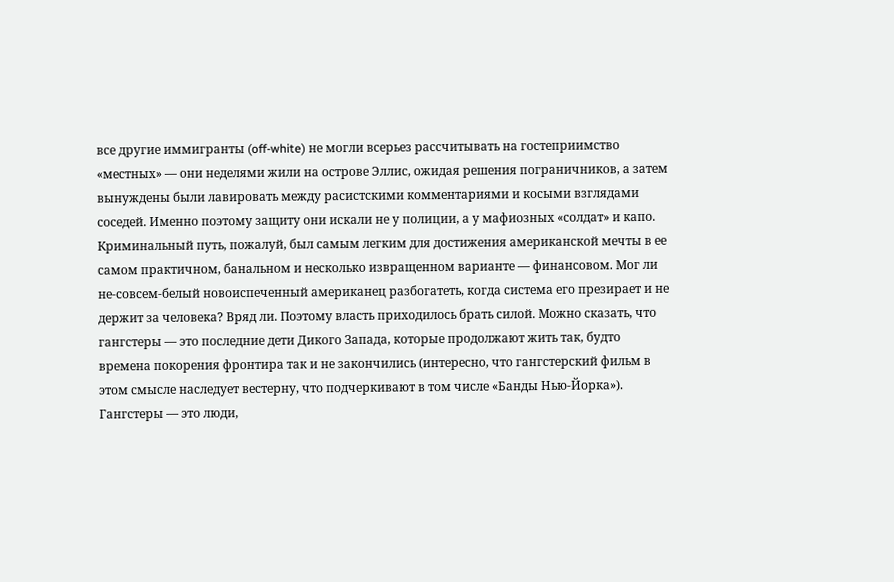все другие иммигранты (off-white) не могли всерьез рассчитывать на гостеприимство «местных» — они неделями жили на острове Эллис, ожидая решения пограничников, а затем вынуждены были лавировать между расистскими комментариями и косыми взглядами соседей. Именно поэтому защиту они искали не у полиции, а у мафиозных «солдат» и капо.
Криминальный путь, пожалуй, был самым легким для достижения американской мечты в ее самом практичном, банальном и несколько извращенном варианте — финансовом. Мог ли не-совсем-белый новоиспеченный американец разбогатеть, когда система его презирает и не держит за человека? Вряд ли. Поэтому власть приходилось брать силой. Можно сказать, что гангстеры — это последние дети Дикого Запада, которые продолжают жить так, будто времена покорения фронтира так и не закончились (интересно, что гангстерский фильм в этом смысле наследует вестерну, что подчеркивают в том числе «Банды Нью-Йорка»).
Гангстеры — это люди,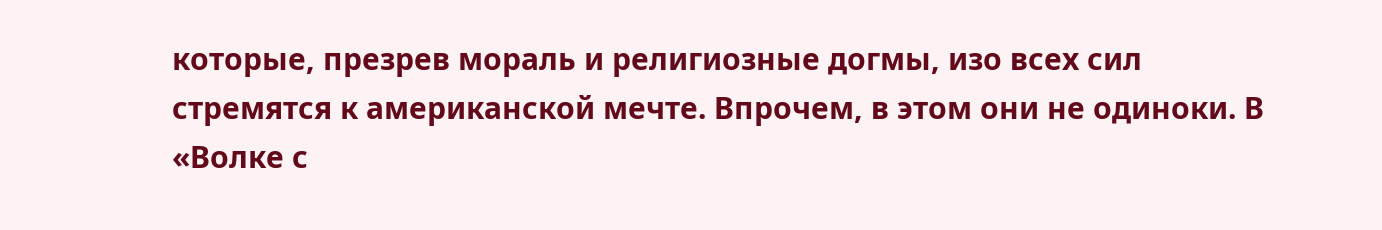которые, презрев мораль и религиозные догмы, изо всех сил стремятся к американской мечте. Впрочем, в этом они не одиноки. В «Волке с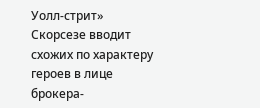Уолл-стрит» Скорсезе вводит схожих по характеру героев в лице брокера-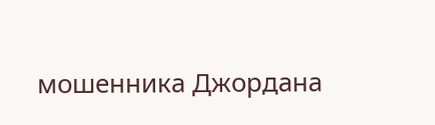мошенника Джордана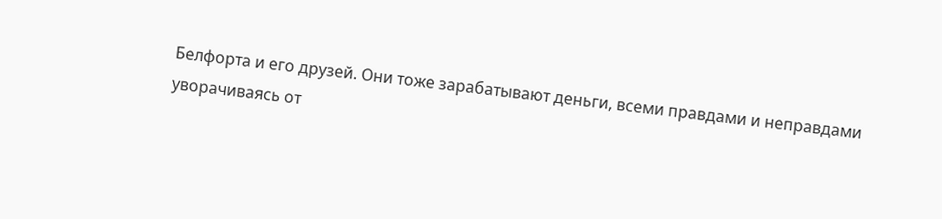Белфорта и его друзей. Они тоже зарабатывают деньги, всеми правдами и неправдами уворачиваясь от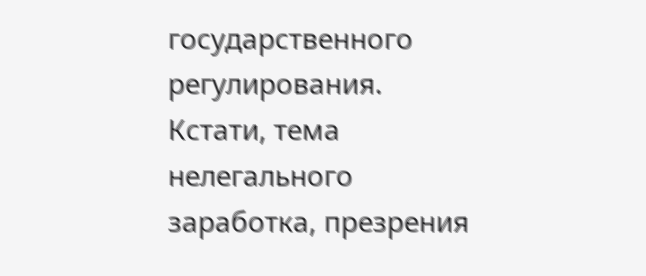государственного регулирования. Кстати, тема нелегального заработка, презрения